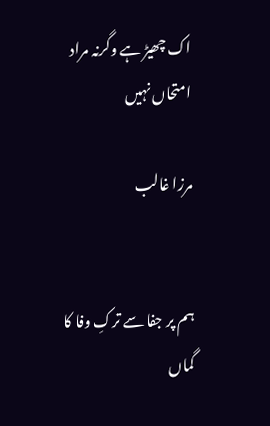اک چھیڑ ہے وگرنہ مراد امتحاں نہیں

مرزا غالب


ہم پر جفا سے ترکِ وفا کا گماں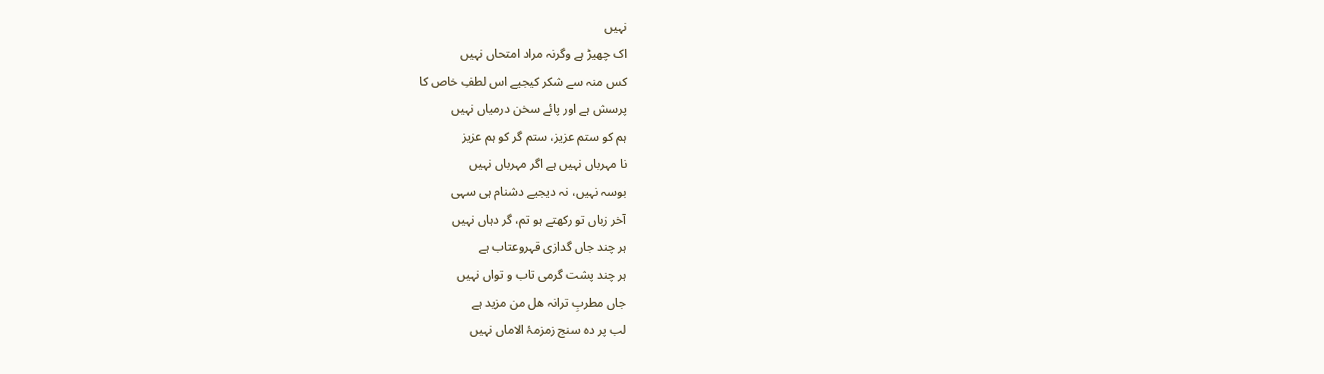نہیں
اک چھیڑ ہے وگرنہ مراد امتحاں نہیں
کس منہ سے شکر کیجیے اس لطفِ خاص کا
پرسش ہے اور پائے سخن درمیاں نہیں
ہم کو ستم عزیز، ستم گر کو ہم عزیز
نا مہرباں نہیں ہے اگر مہرباں نہیں
بوسہ نہیں، نہ دیجیے دشنام ہی سہی
آخر زباں تو رکھتے ہو تم، گر دہاں نہیں
ہر چند جاں گدازی قہروعتاب ہے
ہر چند پشت گرمی تاب و تواں نہیں
جاں مطربِ ترانہ ھل من مزید ہے
لب پر دہ سنج زمزمۂ الاماں نہیں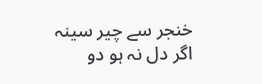خنجر سے چیر سینہ اگر دل نہ ہو دو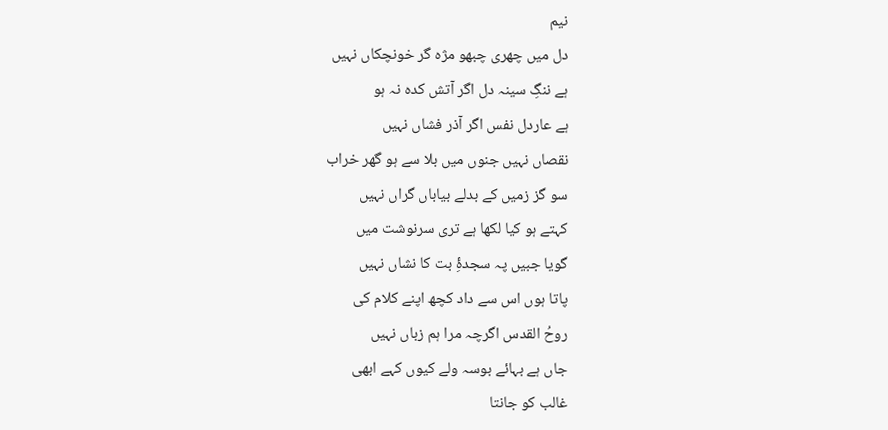نیم
دل میں چھری چبھو مژہ گر خونچکاں نہیں
ہے ننگِ سینہ دل اگر آتش کدہ نہ ہو
ہے عاردل نفس اگر آذر فشاں نہیں
نقصاں نہیں جنوں میں بلا سے ہو گھر خراب
سو گز زمیں کے بدلے بیاباں گراں نہیں
کہتے ہو کیا لکھا ہے تری سرنوشت میں
گویا جبیں پہ سجدۂِ بت کا نشاں نہیں
پاتا ہوں اس سے داد کچھ اپنے کلام کی
روحُ القدس اگرچہ مرا ہم زباں نہیں
جاں ہے بہائے بوسہ ولے کیوں کہے ابھی
غالب کو جانتا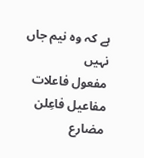ہے کہ وہ نیم جاں نہیں
مفعول فاعلات مفاعیل فاعِلن
مضارع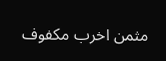مثمن اخرب مکفوف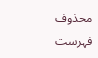محذوف
فہرست